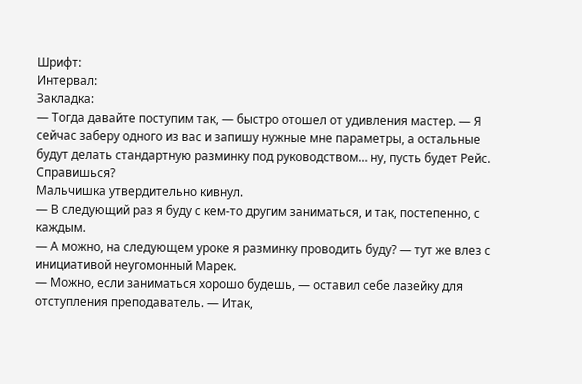Шрифт:
Интервал:
Закладка:
— Тогда давайте поступим так, — быстро отошел от удивления мастер. — Я сейчас заберу одного из вас и запишу нужные мне параметры, а остальные будут делать стандартную разминку под руководством… ну, пусть будет Рейс. Справишься?
Мальчишка утвердительно кивнул.
— В следующий раз я буду с кем-то другим заниматься, и так, постепенно, с каждым.
— А можно, на следующем уроке я разминку проводить буду? — тут же влез с инициативой неугомонный Марек.
— Можно, если заниматься хорошо будешь, — оставил себе лазейку для отступления преподаватель. — Итак,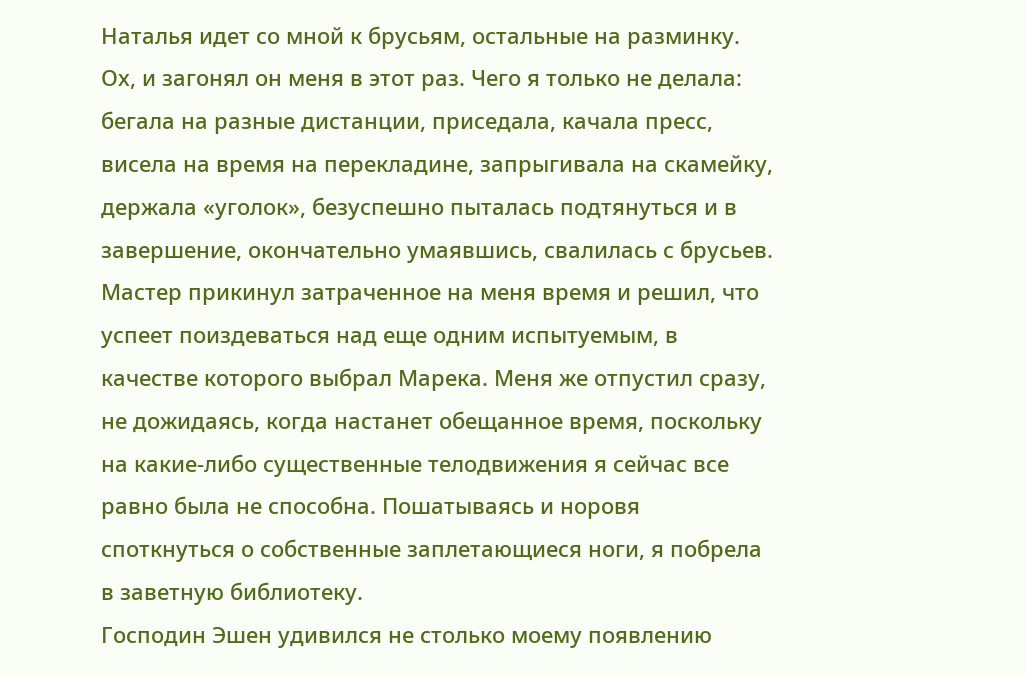Наталья идет со мной к брусьям, остальные на разминку.
Ох, и загонял он меня в этот раз. Чего я только не делала: бегала на разные дистанции, приседала, качала пресс, висела на время на перекладине, запрыгивала на скамейку, держала «уголок», безуспешно пыталась подтянуться и в завершение, окончательно умаявшись, свалилась с брусьев.
Мастер прикинул затраченное на меня время и решил, что успеет поиздеваться над еще одним испытуемым, в качестве которого выбрал Марека. Меня же отпустил сразу, не дожидаясь, когда настанет обещанное время, поскольку на какие-либо существенные телодвижения я сейчас все равно была не способна. Пошатываясь и норовя споткнуться о собственные заплетающиеся ноги, я побрела в заветную библиотеку.
Господин Эшен удивился не столько моему появлению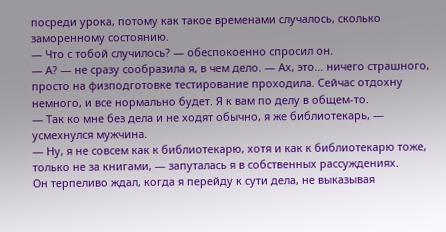посреди урока, потому как такое временами случалось, сколько заморенному состоянию.
— Что с тобой случилось? — обеспокоенно спросил он.
— А? — не сразу сообразила я, в чем дело. — Ах, это… ничего страшного, просто на физподготовке тестирование проходила. Сейчас отдохну немного, и все нормально будет. Я к вам по делу в общем-то.
— Так ко мне без дела и не ходят обычно, я же библиотекарь, — усмехнулся мужчина.
— Ну, я не совсем как к библиотекарю, хотя и как к библиотекарю тоже, только не за книгами, — запуталась я в собственных рассуждениях.
Он терпеливо ждал, когда я перейду к сути дела, не выказывая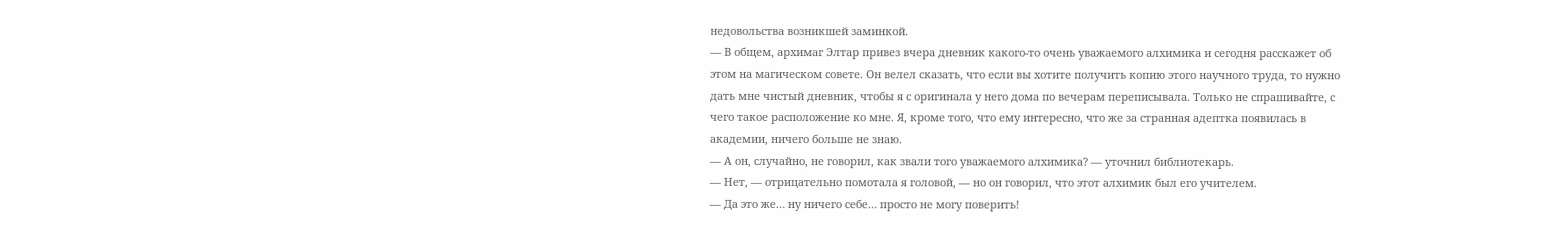недовольства возникшей заминкой.
— В общем, архимаг Элтар привез вчера дневник какого-то очень уважаемого алхимика и сегодня расскажет об этом на магическом совете. Он велел сказать, что если вы хотите получить копию этого научного труда, то нужно дать мне чистый дневник, чтобы я с оригинала у него дома по вечерам переписывала. Только не спрашивайте, с чего такое расположение ко мне. Я, кроме того, что ему интересно, что же за странная адептка появилась в академии, ничего больше не знаю.
— А он, случайно, не говорил, как звали того уважаемого алхимика? — уточнил библиотекарь.
— Нет, — отрицательно помотала я головой, — но он говорил, что этот алхимик был его учителем.
— Да это же… ну ничего себе… просто не могу поверить!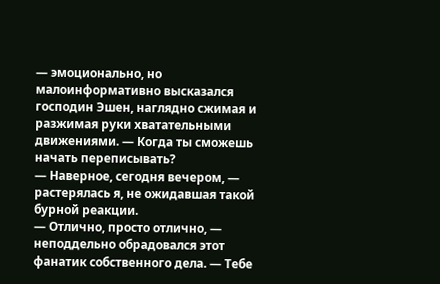— эмоционально, но малоинформативно высказался господин Эшен, наглядно сжимая и разжимая руки хватательными движениями. — Когда ты сможешь начать переписывать?
— Наверное, сегодня вечером, — растерялась я, не ожидавшая такой бурной реакции.
— Отлично, просто отлично, — неподдельно обрадовался этот фанатик собственного дела. — Тебе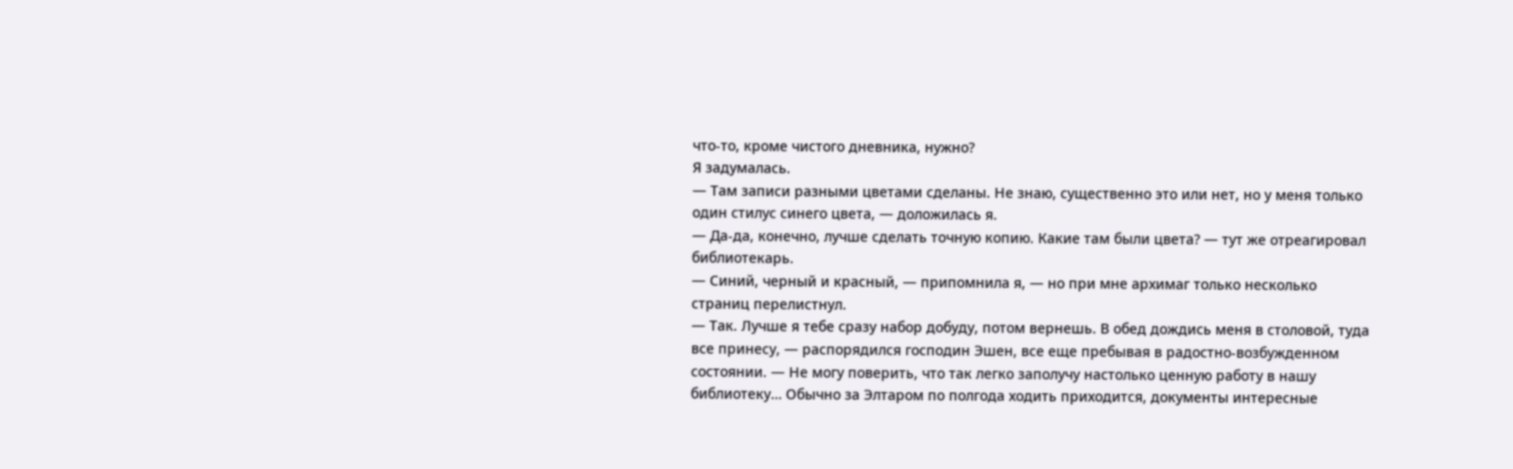что-то, кроме чистого дневника, нужно?
Я задумалась.
— Там записи разными цветами сделаны. Не знаю, существенно это или нет, но у меня только один стилус синего цвета, — доложилась я.
— Да-да, конечно, лучше сделать точную копию. Какие там были цвета? — тут же отреагировал библиотекарь.
— Синий, черный и красный, — припомнила я, — но при мне архимаг только несколько страниц перелистнул.
— Так. Лучше я тебе сразу набор добуду, потом вернешь. В обед дождись меня в столовой, туда все принесу, — распорядился господин Эшен, все еще пребывая в радостно-возбужденном состоянии. — Не могу поверить, что так легко заполучу настолько ценную работу в нашу библиотеку… Обычно за Элтаром по полгода ходить приходится, документы интересные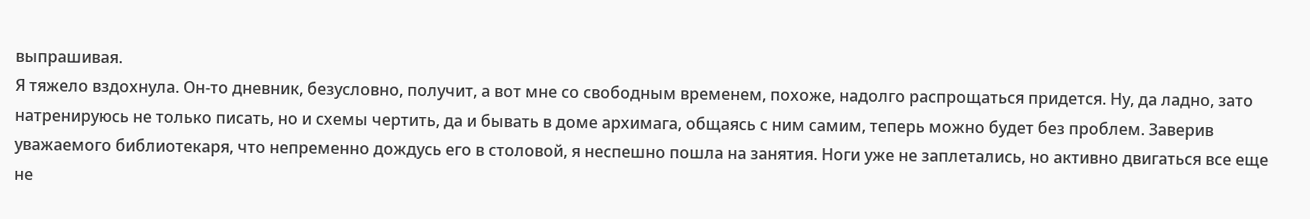выпрашивая.
Я тяжело вздохнула. Он-то дневник, безусловно, получит, а вот мне со свободным временем, похоже, надолго распрощаться придется. Ну, да ладно, зато натренируюсь не только писать, но и схемы чертить, да и бывать в доме архимага, общаясь с ним самим, теперь можно будет без проблем. Заверив уважаемого библиотекаря, что непременно дождусь его в столовой, я неспешно пошла на занятия. Ноги уже не заплетались, но активно двигаться все еще не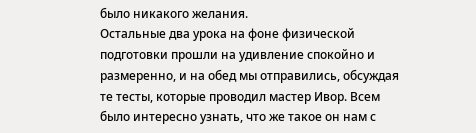было никакого желания.
Остальные два урока на фоне физической подготовки прошли на удивление спокойно и размеренно, и на обед мы отправились, обсуждая те тесты, которые проводил мастер Ивор. Всем было интересно узнать, что же такое он нам с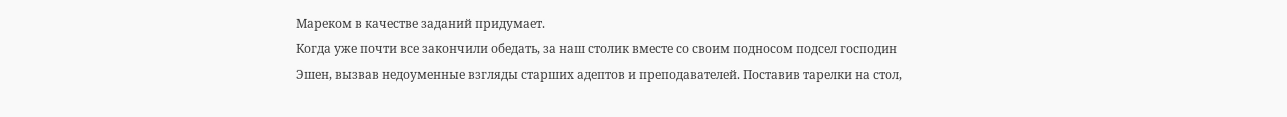Мареком в качестве заданий придумает.
Когда уже почти все закончили обедать, за наш столик вместе со своим подносом подсел господин Эшен, вызвав недоуменные взгляды старших адептов и преподавателей. Поставив тарелки на стол,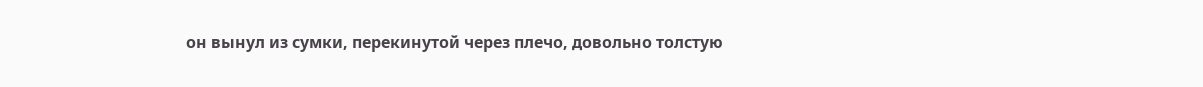он вынул из сумки, перекинутой через плечо, довольно толстую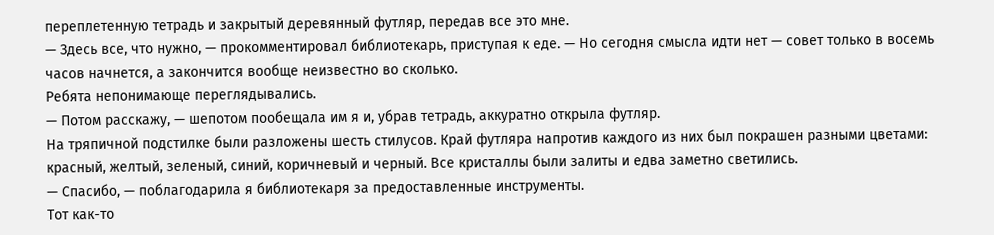переплетенную тетрадь и закрытый деревянный футляр, передав все это мне.
— Здесь все, что нужно, — прокомментировал библиотекарь, приступая к еде. — Но сегодня смысла идти нет — совет только в восемь часов начнется, а закончится вообще неизвестно во сколько.
Ребята непонимающе переглядывались.
— Потом расскажу, — шепотом пообещала им я и, убрав тетрадь, аккуратно открыла футляр.
На тряпичной подстилке были разложены шесть стилусов. Край футляра напротив каждого из них был покрашен разными цветами: красный, желтый, зеленый, синий, коричневый и черный. Все кристаллы были залиты и едва заметно светились.
— Спасибо, — поблагодарила я библиотекаря за предоставленные инструменты.
Тот как-то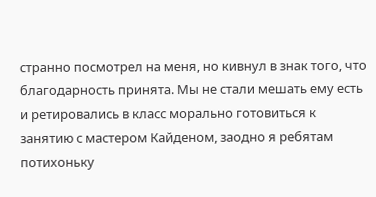странно посмотрел на меня, но кивнул в знак того, что благодарность принята. Мы не стали мешать ему есть и ретировались в класс морально готовиться к занятию с мастером Кайденом, заодно я ребятам потихоньку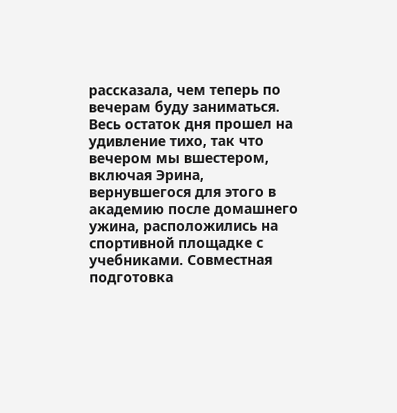рассказала, чем теперь по вечерам буду заниматься.
Весь остаток дня прошел на удивление тихо, так что вечером мы вшестером, включая Эрина, вернувшегося для этого в академию после домашнего ужина, расположились на спортивной площадке с учебниками. Совместная подготовка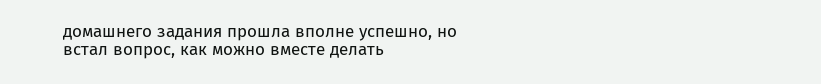домашнего задания прошла вполне успешно, но встал вопрос, как можно вместе делать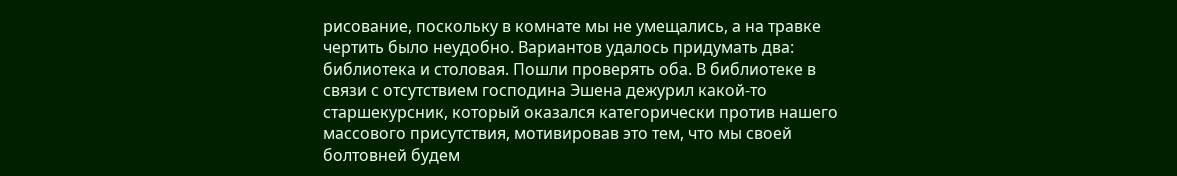рисование, поскольку в комнате мы не умещались, а на травке чертить было неудобно. Вариантов удалось придумать два: библиотека и столовая. Пошли проверять оба. В библиотеке в связи с отсутствием господина Эшена дежурил какой-то старшекурсник, который оказался категорически против нашего массового присутствия, мотивировав это тем, что мы своей болтовней будем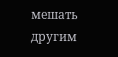мешать другим